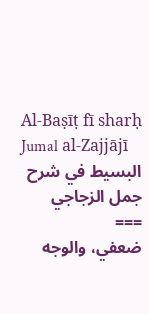Al-Baṣīṭ fī sharḥ Jumal al-Zajjājī
البسيط في شرح جمل الزجاجي
===
ضعفي، والوجه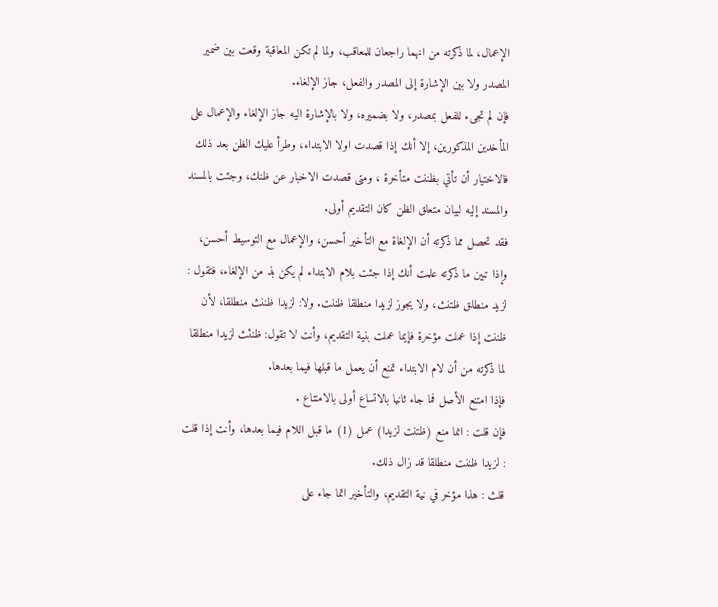الإعمال، لما ذكرته من انهما راجعان للمعاقب، ولما لم تكن المعاقبة وقعت بين ضمير المصدر ولا بين الإشارة إلى المصدر والفعل، جاز الإلغاء.
فإن لم تجىء للفعل بمصدر، ولا بضميره، ولا بالإشارة اليه جاز الإلغاء والإعمال على المأخدين المذكورين، إلا أنك إذا قصدت اولا الابتداء، وطرأ عليك الظن بعد ذلك فالاختيار أن تأتي بظننت متأخرة ، ومتى قصدت الاخبار عن ظنك، وجئت بالمسند والمسند إليه لبيان متعلق الظن كان التقديم أولى.
فقد تحصل مما ذكرته أن الإلغاة مع التأخير أحسن، والإعمال مع التوسيط أحسن، وإذا تبين ما ذكرته علمت أنك إذا جئت بلام الابتداء لم يكن بذ من الإلغاء، فتقول : لزيد منطلق ظتنث، ولا يجوز لزيدا منطلقا ظننت. ولا: لزيدا ظننث منطلقا، لأن ظننت إذا عملت مؤخرة فإيما عملت بنية التقديم، وأنت لا تقول: ظنئث لزيدا منطلقا لما ذكرته من أن لام الابتداء تمنع أن يعمل ما قبلها فيما بعدها.
فإذا امتنع الأصل فما جاء ثانيا بالاتساع أولى بالامتناع .
فإن قلت : انما منع (ظتنت لزيدا) عمل (1) ما قبل اللام فيما بعدها، وأنت إذا قلت : لزيدا ظننت منطلقا قد زال ذلك.
قلث : هذا مؤخر في نية التقديم، والتأخير اتما جاء على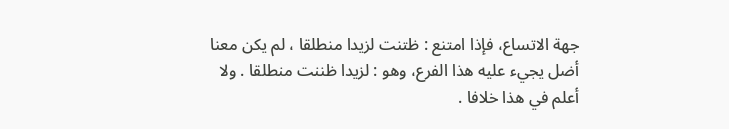جهة الاتساع، فإذا امتنع : ظتنت لزيدا منطلقا ، لم يكن معنا أضل يجيء عليه هذا الفرع، وهو : لزيدا ظننت منطلقا . ولا أعلم في هذا خلافا .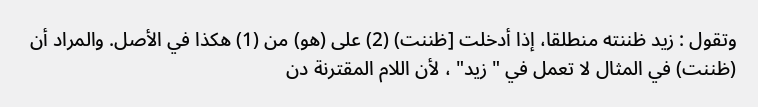وتقول : زيد ظننته منطلقا، إذا أدخلت [ظننت) (2) على (هو) من (1) هكذا في الأصل. والمراد أن (ظننت) في المثال لا تعمل في " زيد" ، لأن اللام المقترنة دن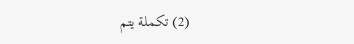(2) تكملة يتم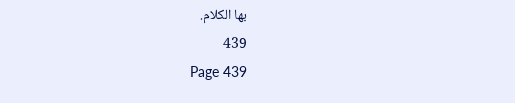بها الكلام.
439
Page 439